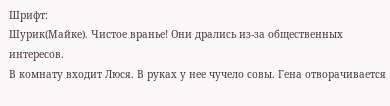Шрифт:
Шурик(Майке). Чистое вранье! Они дрались из-за общественных интересов.
В комнату входит Люся. В руках у нее чучело совы. Гена отворачивается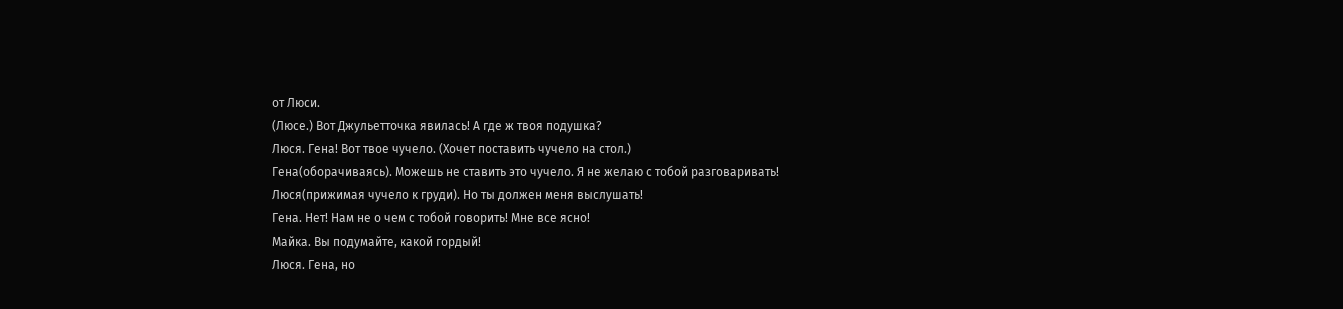от Люси.
(Люсе.) Вот Джульетточка явилась! А где ж твоя подушка?
Люся. Гена! Вот твое чучело. (Хочет поставить чучело на стол.)
Гена(оборачиваясь). Можешь не ставить это чучело. Я не желаю с тобой разговаривать!
Люся(прижимая чучело к груди). Но ты должен меня выслушать!
Гена. Нет! Нам не о чем с тобой говорить! Мне все ясно!
Майка. Вы подумайте, какой гордый!
Люся. Гена, но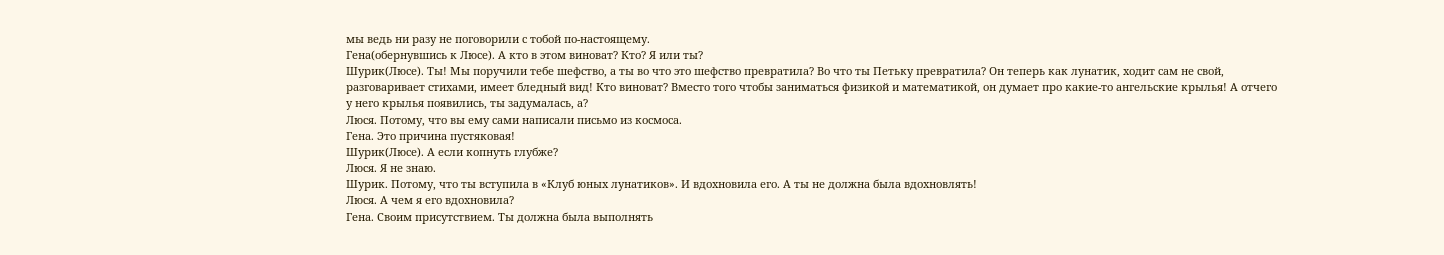мы ведь ни разу не поговорили с тобой по-настоящему.
Гена(обернувшись к Люсе). А кто в этом виноват? Кто? Я или ты?
Шурик(Люсе). Ты! Мы поручили тебе шефство, а ты во что это шефство превратила? Во что ты Петьку превратила? Он теперь как лунатик, ходит сам не свой, разговаривает стихами, имеет бледный вид! Кто виноват? Вместо того чтобы заниматься физикой и математикой, он думает про какие-то ангельские крылья! А отчего у него крылья появились, ты задумалась, а?
Люся. Потому, что вы ему сами написали письмо из космоса.
Гена. Это причина пустяковая!
Шурик(Люсе). А если копнуть глубже?
Люся. Я не знаю.
Шурик. Потому, что ты вступила в «Клуб юных лунатиков». И вдохновила его. А ты не должна была вдохновлять!
Люся. А чем я его вдохновила?
Гена. Своим присутствием. Ты должна была выполнять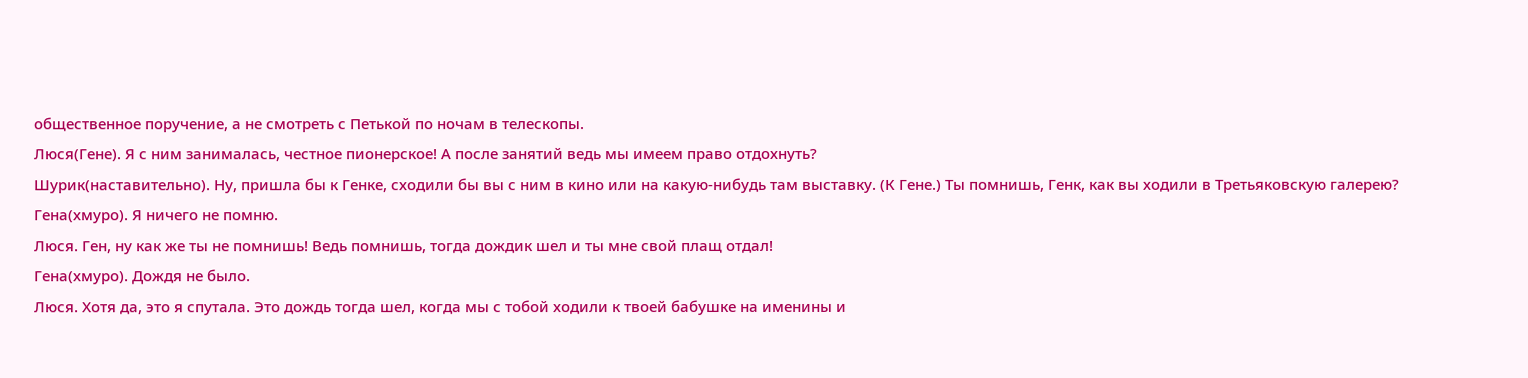общественное поручение, а не смотреть с Петькой по ночам в телескопы.
Люся(Гене). Я с ним занималась, честное пионерское! А после занятий ведь мы имеем право отдохнуть?
Шурик(наставительно). Ну, пришла бы к Генке, сходили бы вы с ним в кино или на какую-нибудь там выставку. (К Гене.) Ты помнишь, Генк, как вы ходили в Третьяковскую галерею?
Гена(хмуро). Я ничего не помню.
Люся. Ген, ну как же ты не помнишь! Ведь помнишь, тогда дождик шел и ты мне свой плащ отдал!
Гена(хмуро). Дождя не было.
Люся. Хотя да, это я спутала. Это дождь тогда шел, когда мы с тобой ходили к твоей бабушке на именины и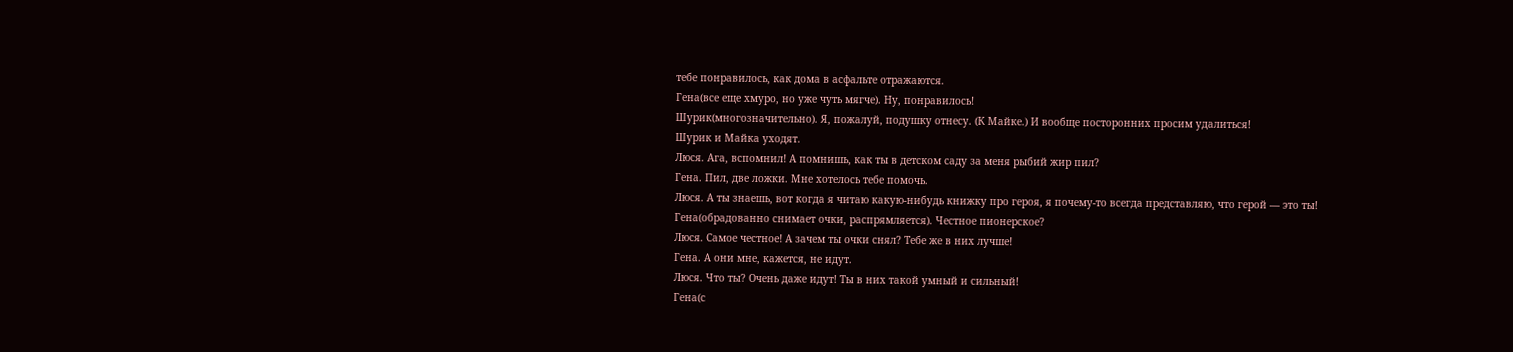тебе понравилось, как дома в асфальте отражаются.
Гена(все еще хмуро, но уже чуть мягче). Ну, понравилось!
Шурик(многозначительно). Я, пожалуй, подушку отнесу. (К Майке.) И вообще посторонних просим удалиться!
Шурик и Майка уходят.
Люся. Ага, вспомнил! А помнишь, как ты в детском саду за меня рыбий жир пил?
Гена. Пил, две ложки. Мне хотелось тебе помочь.
Люся. А ты знаешь, вот когда я читаю какую-нибудь книжку про героя, я почему-то всегда представляю, что герой — это ты!
Гена(обрадованно снимает очки, распрямляется). Честное пионерское?
Люся. Самое честное! А зачем ты очки снял? Тебе же в них лучше!
Гена. А они мне, кажется, не идут.
Люся. Что ты? Очень даже идут! Ты в них такой умный и сильный!
Гена(с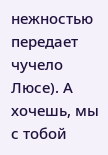нежностью передает чучело Люсе). А хочешь, мы с тобой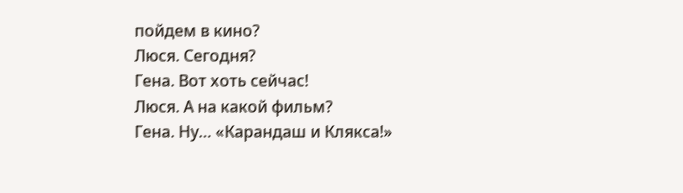пойдем в кино?
Люся. Сегодня?
Гена. Вот хоть сейчас!
Люся. А на какой фильм?
Гена. Ну… «Карандаш и Клякса!»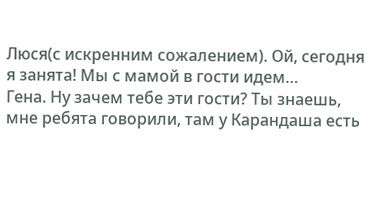Люся(с искренним сожалением). Ой, сегодня я занята! Мы с мамой в гости идем…
Гена. Ну зачем тебе эти гости? Ты знаешь, мне ребята говорили, там у Карандаша есть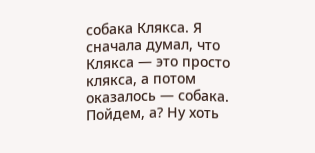собака Клякса. Я сначала думал, что Клякса — это просто клякса, а потом оказалось — собака. Пойдем, а? Ну хоть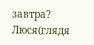завтра?
Люся(глядя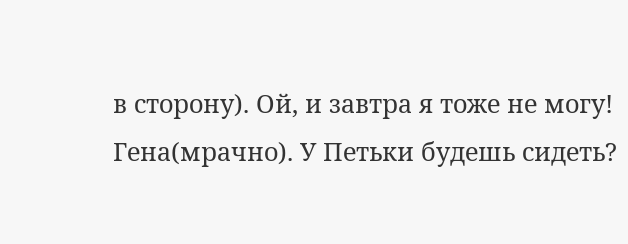в сторону). Ой, и завтра я тоже не могу!
Гена(мрачно). У Петьки будешь сидеть?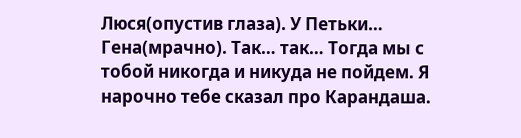Люся(опустив глаза). У Петьки…
Гена(мрачно). Так… так… Тогда мы с тобой никогда и никуда не пойдем. Я нарочно тебе сказал про Карандаша.